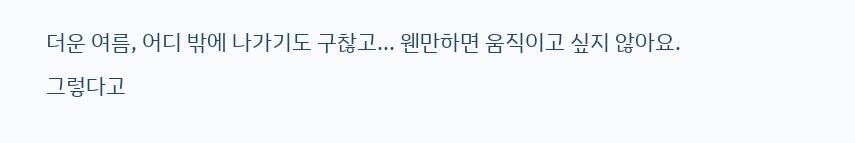더운 여름, 어디 밖에 나가기도 구찮고... 웬만하면 움직이고 싶지 않아요.
그렇다고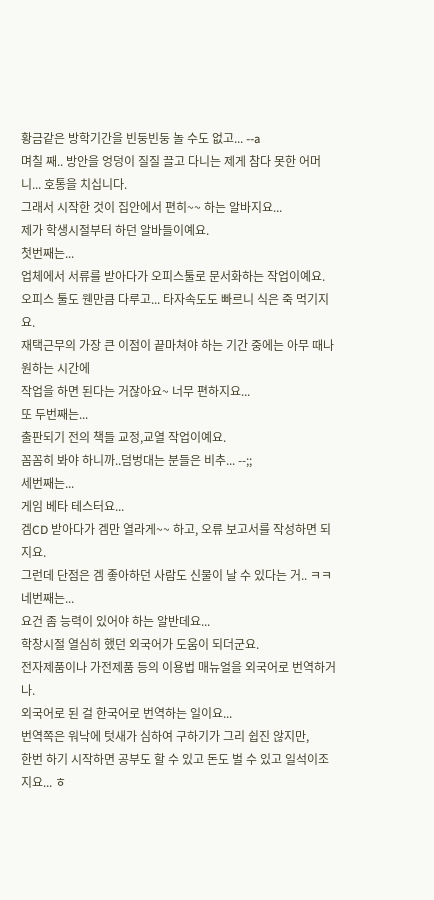황금같은 방학기간을 빈둥빈둥 놀 수도 없고... --a
며칠 째.. 방안을 엉덩이 질질 끌고 다니는 제게 참다 못한 어머니... 호통을 치십니다.
그래서 시작한 것이 집안에서 편히~~ 하는 알바지요...
제가 학생시절부터 하던 알바들이예요.
첫번째는...
업체에서 서류를 받아다가 오피스툴로 문서화하는 작업이예요.
오피스 툴도 웬만큼 다루고... 타자속도도 빠르니 식은 죽 먹기지요.
재택근무의 가장 큰 이점이 끝마쳐야 하는 기간 중에는 아무 때나 원하는 시간에
작업을 하면 된다는 거잖아요~ 너무 편하지요...
또 두번째는...
출판되기 전의 책들 교정,교열 작업이예요.
꼼꼼히 봐야 하니까..덤벙대는 분들은 비추... --;;
세번째는...
게임 베타 테스터요...
겜CD 받아다가 겜만 열라게~~ 하고, 오류 보고서를 작성하면 되지요.
그런데 단점은 겜 좋아하던 사람도 신물이 날 수 있다는 거.. ㅋㅋ
네번째는...
요건 좀 능력이 있어야 하는 알반데요...
학창시절 열심히 했던 외국어가 도움이 되더군요.
전자제품이나 가전제품 등의 이용법 매뉴얼을 외국어로 번역하거나.
외국어로 된 걸 한국어로 번역하는 일이요...
번역쪽은 워낙에 텃새가 심하여 구하기가 그리 쉽진 않지만,
한번 하기 시작하면 공부도 할 수 있고 돈도 벌 수 있고 일석이조지요... ㅎ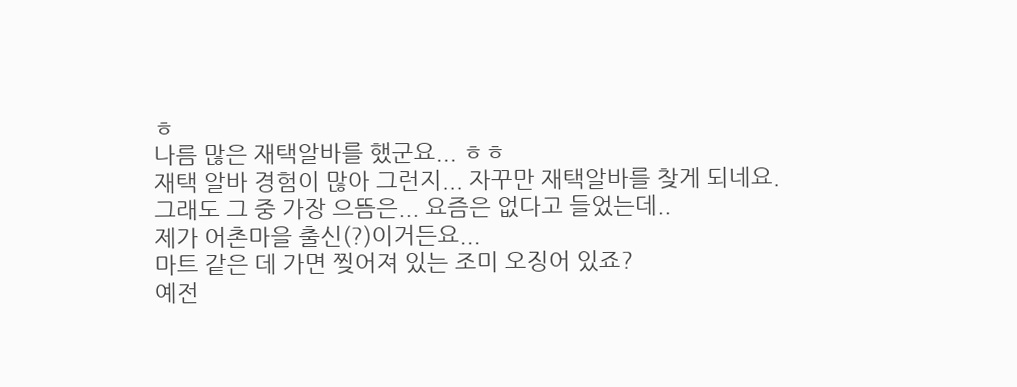ㅎ
나름 많은 재택알바를 했군요... ㅎㅎ
재택 알바 경험이 많아 그런지... 자꾸만 재택알바를 찾게 되네요.
그래도 그 중 가장 으뜸은... 요즘은 없다고 들었는데..
제가 어촌마을 출신(?)이거든요...
마트 같은 데 가면 찢어져 있는 조미 오징어 있죠?
예전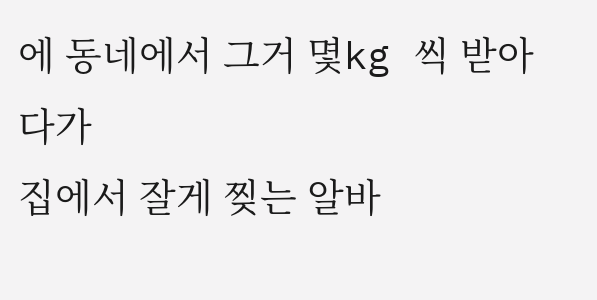에 동네에서 그거 몇kg 씩 받아다가
집에서 잘게 찢는 알바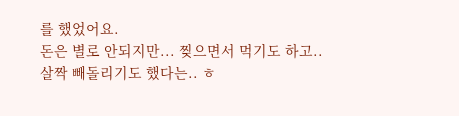를 했었어요.
돈은 별로 안되지만... 찢으면서 먹기도 하고.. 살짝 빼돌리기도 했다는.. ㅎ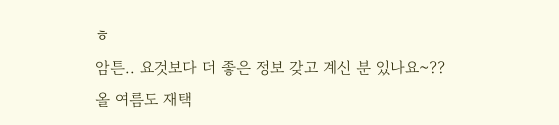ㅎ
암튼.. 요것보다 더 좋은 정보 갖고 계신 분 있나요~??
올 여름도 재택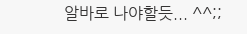알바로 나야할듯... ^^;;